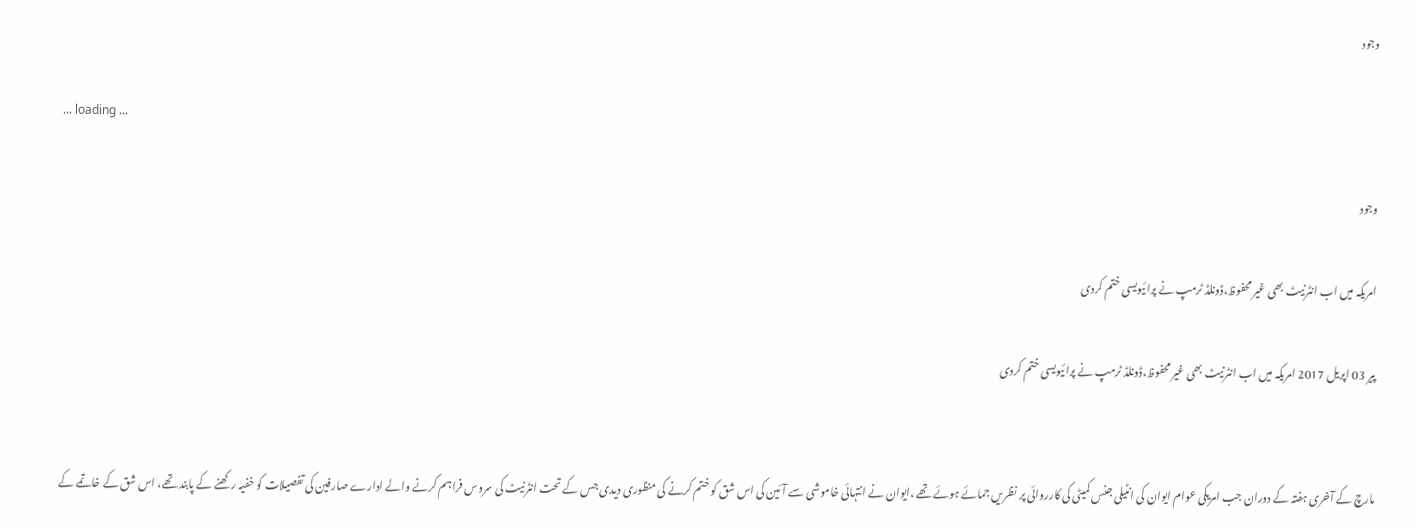وجود

... loading ...

وجود

امریکہ میں اب انٹرنیٹ بھی غیر محفوظ،ڈونلڈ ٹرمپ نے پرائیویسی ختم کردی

پیر 03 اپریل 2017 امریکہ میں اب انٹرنیٹ بھی غیر محفوظ،ڈونلڈ ٹرمپ نے پرائیویسی ختم کردی


مارچ کے آخری ہفتہ کے دوران جب امریکی عوام ایوان کی انٹیلی جنس کمیٹی کی کارروائی پر نظریں جمائے ہوئے تھے ،ایوان نے انتہائی خاموشی سے آئین کی اس شق کو ختم کرنے کی منظوری دیدی جس کے تحت انٹرنیٹ کی سروس فراہم کرنے والے ادارے صارفین کی تفصیلات کو خفیہ رکھنے کے پابند تھے، اس شق کے خاتمے کے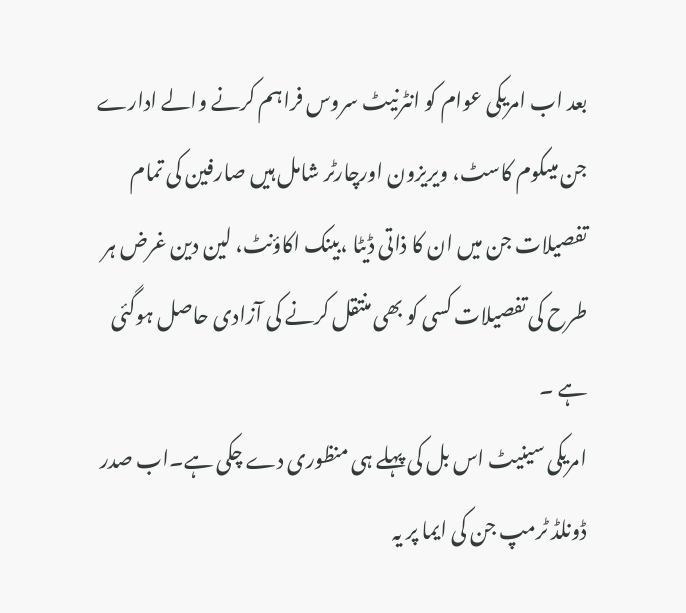بعد اب امریکی عوام کو انٹرنیٹ سروس فراہم کرنے والے ادارے جن میںکوم کاسٹ، ویریزون اورچارٹر شامل ہیں صارفین کی تمام تفصیلات جن میں ان کا ذاتی ڈیٹا ،بینک اکاؤنٹ، لین دین غرض ہر طرح کی تفصیلات کسی کو بھی منتقل کرنے کی آزادی حاصل ہوگئی ہے ۔
امریکی سینیٹ اس بل کی پہلے ہی منظوری دے چکی ہے۔اب صدر ڈونلڈ ٹرمپ جن کی ایما پر یہ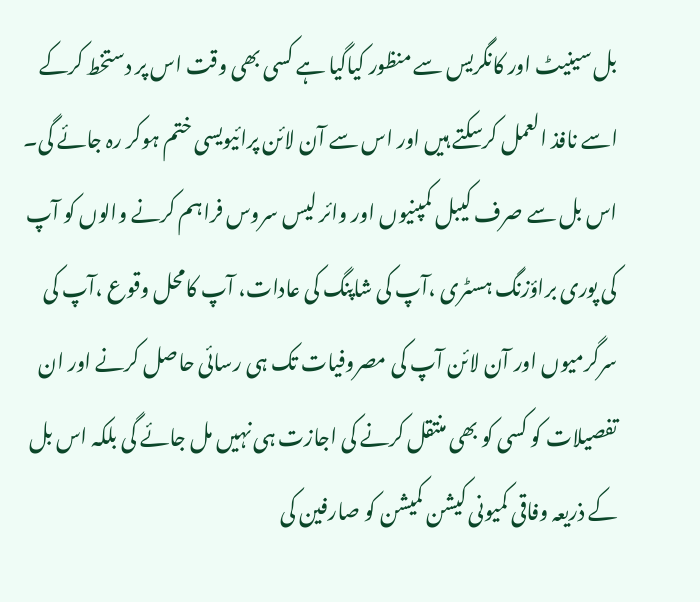بل سینیٹ اور کانگریس سے منظور کیاگیا ہے کسی بھی وقت اس پر دستخط کرکے اسے نافذ العمل کرسکتے ہیں اور اس سے آن لائن پرائیویسی ختم ہوکر رہ جائے گی۔
اس بل سے صرف کیبل کمپنیوں اور وائر لیس سروس فراہم کرنے والوں کو آپ کی پوری براؤزنگ ہسٹری ،آپ کی شاپنگ کی عادات، آپ کامحل وقوع ،آپ کی سرگرمیوں اور آن لائن آپ کی مصروفیات تک ہی رسائی حاصل کرنے اور ان تفصیلات کو کسی کو بھی منتقل کرنے کی اجازت ہی نہیں مل جائے گی بلکہ اس بل کے ذریعہ وفاقی کمیونی کیشن کمیشن کو صارفین کی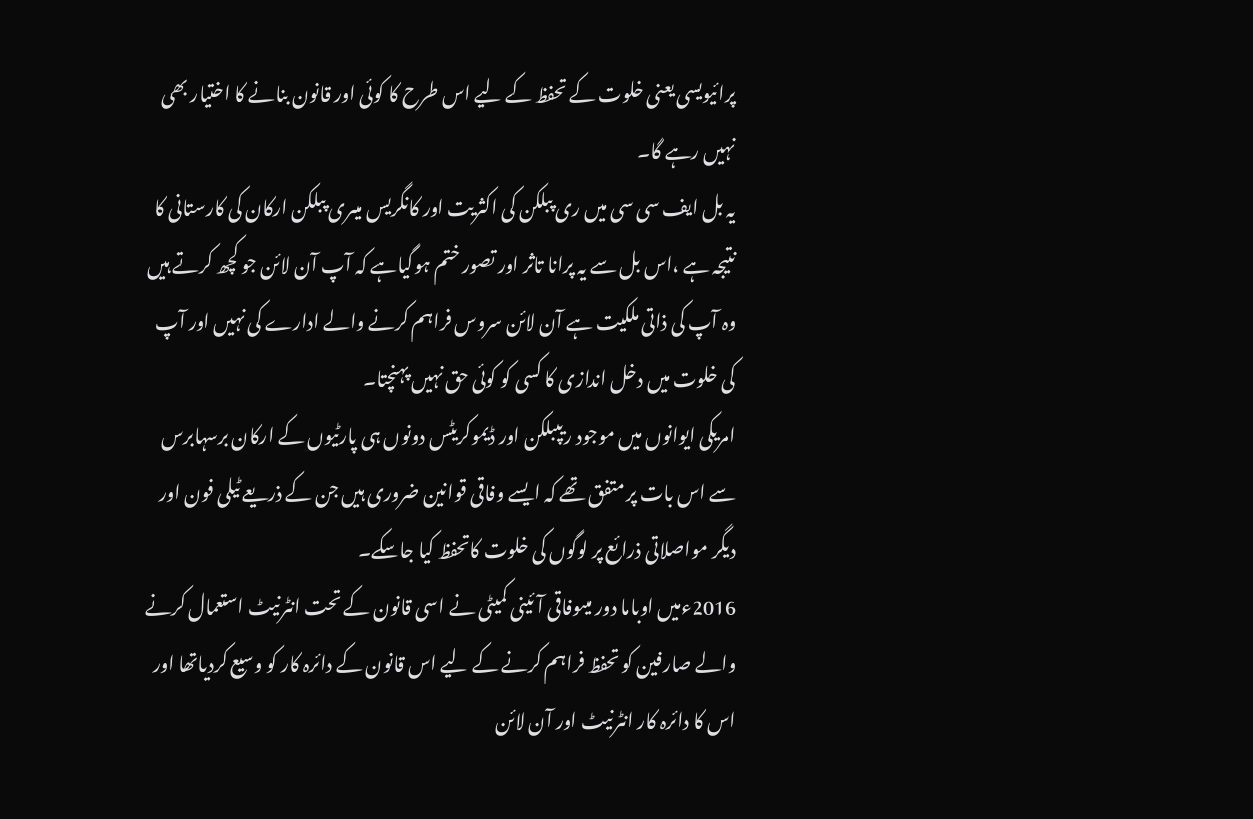پرائیویسی یعنی خلوت کے تحفظ کے لیے اس طرح کا کوئی اور قانون بنانے کا اختیار بھی نہیں رہے گا۔
یہ بل ایف سی سی میں ری پبلکن کی اکثریت اور کانگریس میںری پبلکن ارکان کی کارستانی کا نتیجہ ہے ،اس بل سے یہ پرانا تاثر اور تصور ختم ہوگیاہے کہ آپ آن لائن جو کچھ کرتے ہیں وہ آپ کی ذاتی ملکیت ہے آن لائن سروس فراہم کرنے والے ادارے کی نہیں اور آپ کی خلوت میں دخل اندازی کا کسی کو کوئی حق نہیں پہنچتا۔
امریکی ایوانوں میں موجود ریپبلکن اور ڈیموکریٹس دونوں ہی پارٹیوں کے ارکان برسہابرس سے اس بات پر متفق تھے کہ ایسے وفاقی قوانین ضروری ہیں جن کے ذریعے ٹیلی فون اور دیگر مواصلاتی ذرائع پر لوگوں کی خلوت کاتحفظ کیا جاسکے۔
2016ءمیں اوباما دور میںوفاقی آئینی کمیٹی نے اسی قانون کے تحت انٹرنیٹ استعمال کرنے والے صارفین کو تحفظ فراہم کرنے کے لیے اس قانون کے دائرہ کار کو وسیع کردیاتھا اور اس کا دائرہ کار انٹرنیٹ اور آن لائن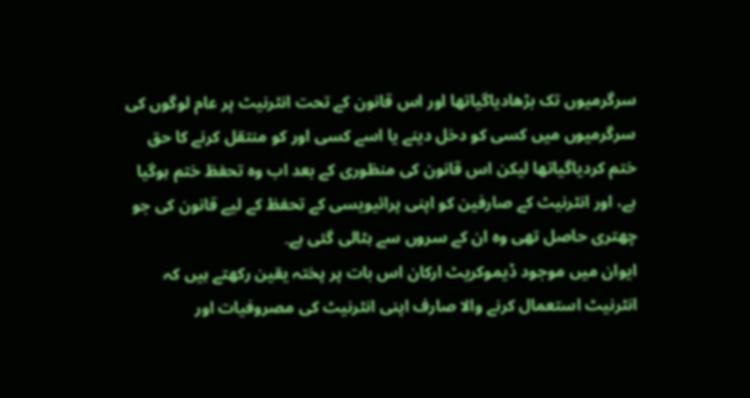سرگرمیوں تک بڑھادیاگیاتھا اور اس قانون کے تحت انٹرنیٹ پر عام لوگوں کی سرگرمیوں میں کسی کو دخل دینے یا اسے کسی اور کو منتقل کرنے کا حق ختم کردیاگیاتھا لیکن اس قانون کی منظوری کے بعد اب وہ تحفظ ختم ہوگیا ہے، اور انٹرنیٹ کے صارفین کو اپنی پرائیویسی کے تحفظ کے لیے قانون کی جو چھتری حاصل تھی وہ ان کے سروں سے ہٹالی گئی ہے۔
ایوان میں موجود ڈیموکریٹ ارکان اس بات پر پختہ یقین رکھتے ہیں کہ انٹرنیٹ استعمال کرنے والا صارف اپنی انٹرنیٹ کی مصروفیات اور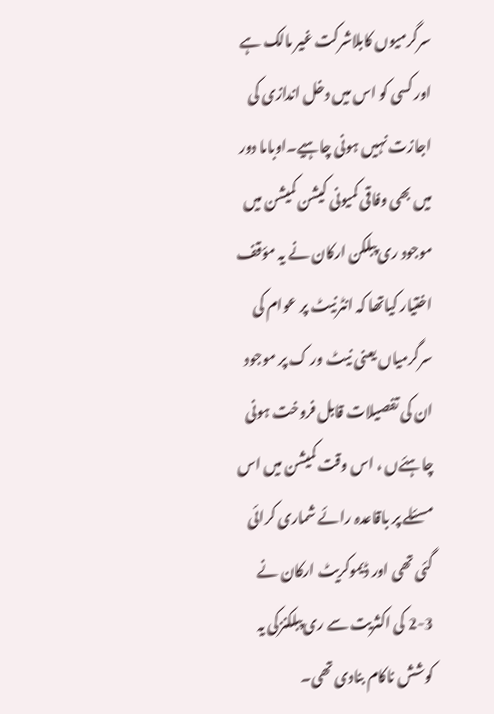سرگرمیوں کابلاشرکت غیر مالک ہے اور کسی کو اس میں دخل اندازی کی اجازت نہیں ہونی چاہیے۔اوباما دور میں بھی وفاقی کمیونی کیشن کمیشن میں موجود ری پبلکن ارکان نے یہ مؤقف اختیار کیاتھا کہ انٹرنیٹ پر عوام کی سرگرمیاں یعنی نیٹ ور ک پر موجود ان کی تفصیلات قابل فروخت ہونی چاہئےں ، اس وقت کمیشن میں اس مسئلے پر باقاعدہ رائے شماری کرائی گئی تھی اور ڈیموکریٹ ارکان نے 3-2 کی اکثریت سے ری پبلکنزکی یہ کوشش ناکام بنادی تھی۔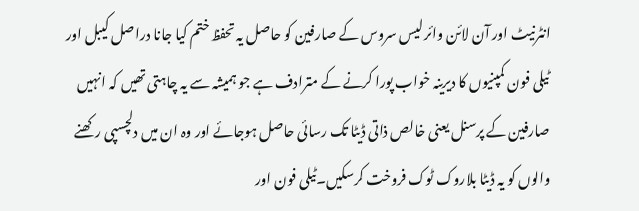انٹرنیٹ اور آن لائن وائر لیس سروس کے صارفین کو حاصل یہ تحفظ ختم کیا جانا دراصل کیبل اور ٹیلی فون کمپنیوں کا دیرینہ خواب پورا کرنے کے مترادف ہے جو ہمیشہ سے یہ چاہتی تھیں کہ انہیں صارفین کے پرسنل یعنی خالص ذاتی ڈیٹا تک رسائی حاصل ہوجائے اور وہ ان میں دلچسپی رکھنے والوں کو یہ ڈیٹا بلاروک ٹوک فروخت کرسکیں۔ٹیلی فون اور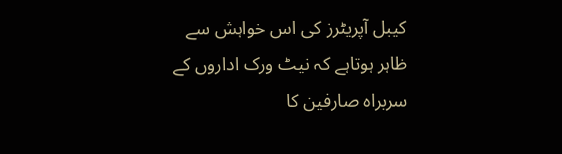کیبل آپریٹرز کی اس خواہش سے ظاہر ہوتاہے کہ نیٹ ورک اداروں کے سربراہ صارفین کا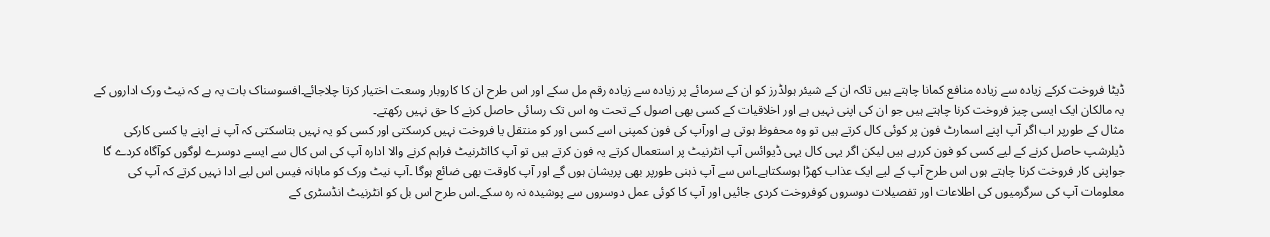ڈیٹا فروخت کرکے زیادہ سے زیادہ منافع کمانا چاہتے ہیں تاکہ ان کے شیئر ہولڈرز کو ان کے سرمائے پر زیادہ سے زیادہ رقم مل سکے اور اس طرح ان کا کاروبار وسعت اختیار کرتا چلاجائے۔افسوسناک بات یہ ہے کہ نیٹ ورک اداروں کے یہ مالکان ایک ایسی چیز فروخت کرنا چاہتے ہیں جو ان کی اپنی نہیں ہے اور اخلاقیات کے کسی بھی اصول کے تحت وہ اس تک رسائی حاصل کرنے کا حق نہیں رکھتے۔
مثال کے طورپر اب اگر آپ اپنے اسمارٹ فون پر کوئی کال کرتے ہیں تو وہ محفوظ ہوتی ہے اورآپ کی فون کمپنی اسے کسی اور کو منتقل یا فروخت نہیں کرسکتی اور کسی کو یہ نہیں بتاسکتی کہ آپ نے اپنے یا کسی کارکی ڈیلرشپ حاصل کرنے کے لیے کسی کو فون کررہے ہیں لیکن اگر یہی کال یہی ڈیوائس آپ انٹرنیٹ پر استعمال کرتے یہ فون کرتے ہیں تو آپ کاانٹرنیٹ فراہم کرنے والا ادارہ آپ کی اس کال سے ایسے دوسرے لوگوں کوآگاہ کردے گا جواپنی کار فروخت کرنا چاہتے ہوں اس طرح آپ کے لیے ایک عذاب کھڑا ہوسکتاہے۔اس سے آپ ذہنی طورپر بھی پریشان ہوں گے اور آپ کاوقت بھی ضائع ہوگا ۔آپ نیٹ ورک کو ماہانہ فیس اس لیے ادا نہیں کرتے کہ آپ کی معلومات آپ کی سرگرمیوں کی اطلاعات اور تفصیلات دوسروں کوفروخت کردی جائیں اور آپ کا کوئی عمل دوسروں سے پوشیدہ نہ رہ سکے۔اس طرح اس بل کو انٹرنیٹ انڈسٹری کے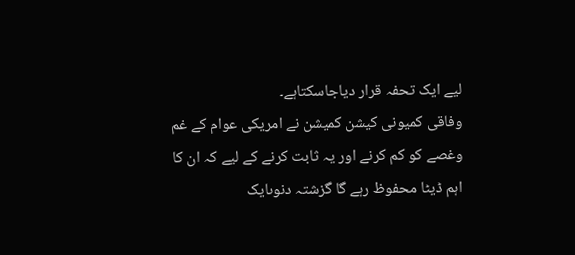لیے ایک تحفہ قرار دیاجاسکتاہے۔
وفاقی کمیونی کیشن کمیشن نے امریکی عوام کے غم وغصے کو کم کرنے اور یہ ثابت کرنے کے لیے کہ ان کا اہم ڈیٹا محفوظ رہے گا گزشتہ دنوںایک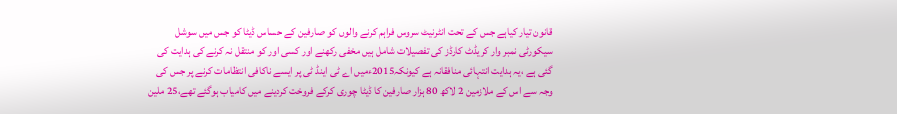قانون تیار کیاہے جس کے تحت انٹرنیٹ سروس فراہم کرنے والوں کو صارفین کے حساس ڈیٹا کو جس میں سوشل سیکورٹی نمبر وار کریڈٹ کارڈز کی تفصیلات شامل ہیں مخفی رکھنے اور کسی اور کو منتقل نہ کرنے کی ہدایت کی گئی ہے ،یہ ہدایت انتہائی منافقانہ ہے کیونکہ2015ءمیں اے ٹی اینڈ ٹی پر ایسے ناکافی انتظامات کرنے پر جس کی وجہ سے اس کے ملازمین 2 لاکھ 80 ہزار صارفین کا ڈیٹا چوری کرکے فروخت کردینے میں کامیاب ہوگئے تھے،25 ملین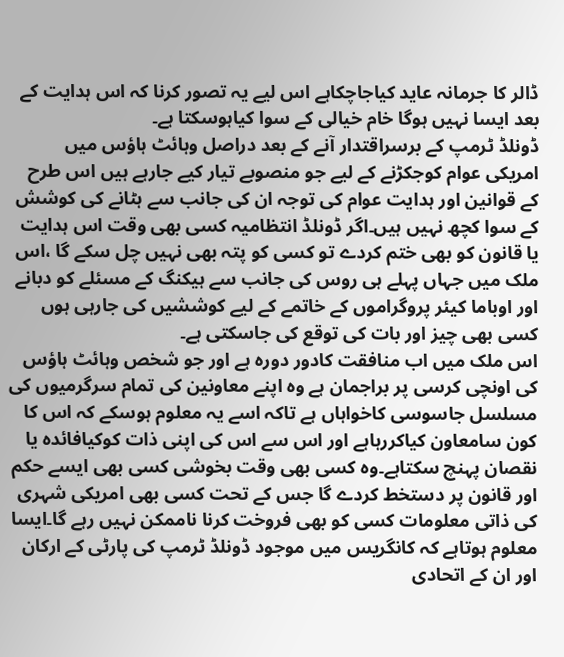ڈالر کا جرمانہ عاید کیاجاچکاہے اس لیے یہ تصور کرنا کہ اس ہدایت کے بعد ایسا نہیں ہوگا خام خیالی کے سوا کیاہوسکتا ہے۔
ڈونلڈ ٹرمپ کے برسراقتدار آنے کے بعد دراصل وہائٹ ہاؤس میں امریکی عوام کوجکڑنے کے لیے جو منصوبے تیار کیے جارہے ہیں اس طرح کے قوانین اور ہدایت عوام کی توجہ ان کی جانب سے ہٹانے کی کوشش کے سوا کچھ نہیں ہیں۔اگر ڈونلڈ انتظامیہ کسی بھی وقت اس ہدایت یا قانون کو بھی ختم کردے تو کسی کو پتہ بھی نہیں چل سکے گا ،اس ملک میں جہاں پہلے ہی روس کی جانب سے ہیکنگ کے مسئلے کو دبانے اور اوباما کیئر پروگراموں کے خاتمے کے لیے کوششیں کی جارہی ہوں کسی بھی چیز اور بات کی توقع کی جاسکتی ہے۔
اس ملک میں اب منافقت کادور دورہ ہے اور جو شخص وہائٹ ہاؤس کی اونچی کرسی پر براجمان ہے وہ اپنے معاونین کی تمام سرگرمیوں کی مسلسل جاسوسی کاخواہاں ہے تاکہ اسے یہ معلوم ہوسکے کہ اس کا کون سامعاون کیاکررہاہے اور اس سے اس کی اپنی ذات کوکیافائدہ یا نقصان پہنچ سکتاہے۔وہ کسی بھی وقت بخوشی کسی بھی ایسے حکم اور قانون پر دستخط کردے گا جس کے تحت کسی بھی امریکی شہری کی ذاتی معلومات کسی کو بھی فروخت کرنا ناممکن نہیں رہے گا۔ایسا معلوم ہوتاہے کہ کانگریس میں موجود ڈونلڈ ٹرمپ کی پارٹی کے ارکان اور ان کے اتحادی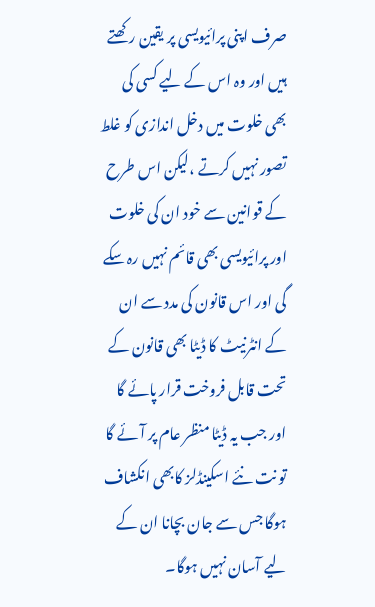صرف اپنی پرائیویسی پر یقین رکھتے ہیں اور وہ اس کے لیے کسی کی بھی خلوت میں دخل اندازی کو غلط تصور نہیں کرتے ،لیکن اس طرح کے قوانین سے خود ان کی خلوت اور پرائیویسی بھی قائم نہیں رہ سکے گی اور اس قانون کی مدد سے ان کے انٹرنیٹ کا ڈیٹا بھی قانون کے تحت قابل فروخت قرار پائے گا اور جب یہ ڈیٹا منظر عام پر آئے گا تو نت نئے اسکینڈلز کابھی انکشاف ہوگا جس سے جان بچانا ان کے لیے آسان نہیں ہوگا۔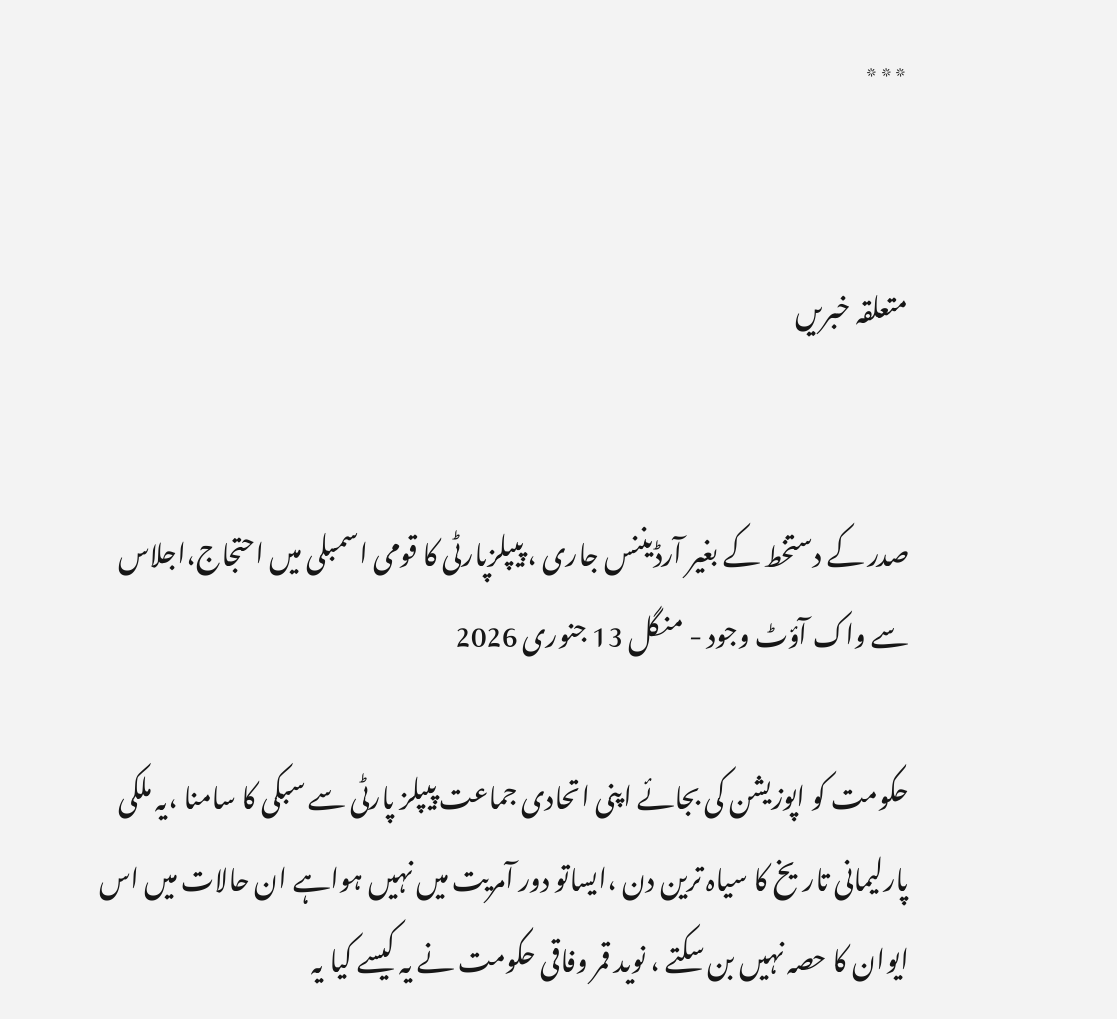٭٭٭


متعلقہ خبریں


صدر کے دستخط کے بغیر آرڈیننس جاری ، پیپلزپارٹی کا قومی اسمبلی میں احتجاج،اجلاس سے واک آؤٹ وجود - منگل 13 جنوری 2026

حکومت کو اپوزیشن کی بجائے اپنی اتحادی جماعت پیپلز پارٹی سے سبکی کا سامنا ،یہ ملکی پارلیمانی تاریخ کا سیاہ ترین دن ،ایساتو دور آمریت میں نہیں ہواہے ان حالات میں اس ایوان کا حصہ نہیں بن سکتے ، نوید قمر وفاقی حکومت نے یہ کیسے کیا یہ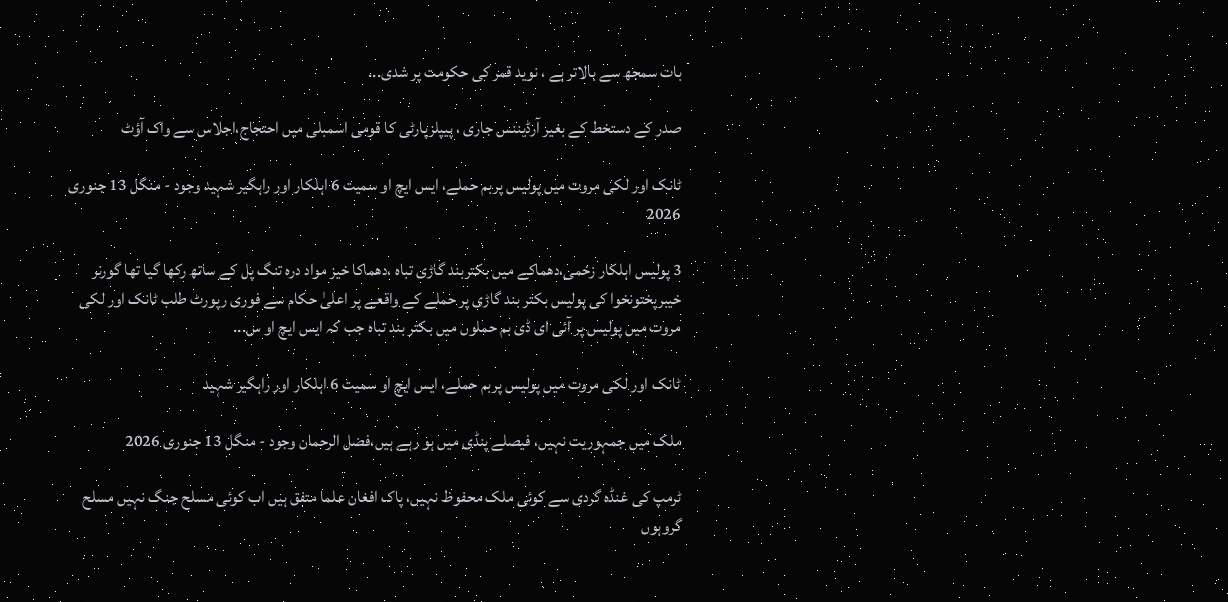بات سمجھ سے بالاتر ہے ، نوید قمر کی حکومت پر شدی...

صدر کے دستخط کے بغیر آرڈیننس جاری ، پیپلزپارٹی کا قومی اسمبلی میں احتجاج،اجلاس سے واک آؤٹ

ٹانک اور لکی مروت میں پولیس پربم حملے، ایس ایچ او سمیت 6 اہلکار اور راہگیر شہید وجود - منگل 13 جنوری 2026

3 پولیس اہلکار زخمی،دھماکے میں بکتربند گاڑی تباہ ،دھماکا خیز مواد درہ تنگ پل کے ساتھ رکھا گیا تھا گورنر خیبرپختونخوا کی پولیس بکتر بند گاڑی پر حملے کے واقعے پر اعلیٰ حکام سے فوری رپورٹ طلب ٹانک اور لکی مروت میں پولیس پر آئی ای ڈی بم حملوں میں بکتر بند تباہ جب کہ ایس ایچ او س...

ٹانک اور لکی مروت میں پولیس پربم حملے، ایس ایچ او سمیت 6 اہلکار اور راہگیر شہید

ملک میں جمہوریت نہیں، فیصلے پنڈی میں ہو رہے ہیں،فضل الرحمان وجود - منگل 13 جنوری 2026

ٹرمپ کی غنڈہ گردی سے کوئی ملک محفوظ نہیں، پاک افغان علما متفق ہیں اب کوئی مسلح جنگ نہیں مسلح گروہوں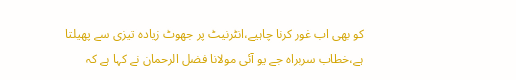کو بھی اب غور کرنا چاہیے،انٹرنیٹ پر جھوٹ زیادہ تیزی سے پھیلتا ہے،خطاب سربراہ جے یو آئی مولانا فضل الرحمان نے کہا ہے کہ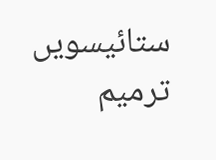ستائیسویں ترمیم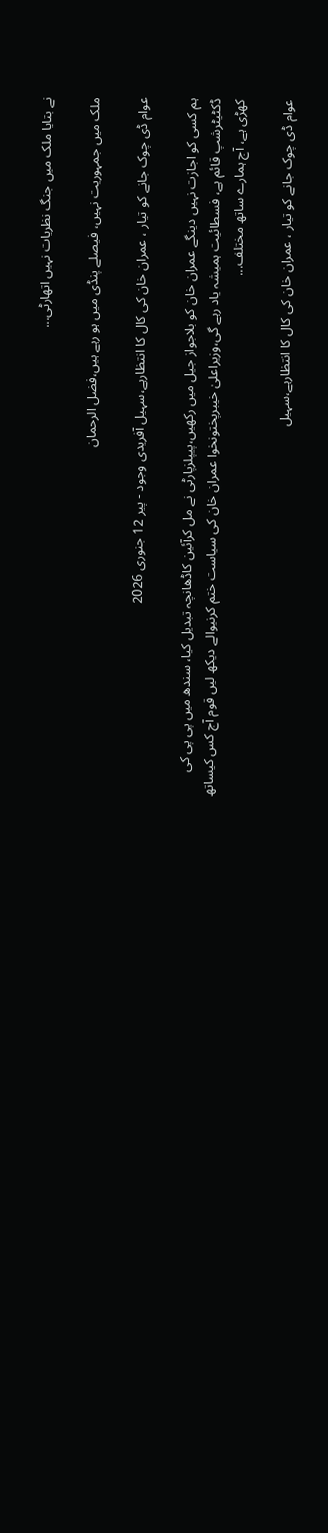نے بتایا ملک میں جنگ نظریات نہیں اتھارٹی...

ملک میں جمہوریت نہیں، فیصلے پنڈی میں ہو رہے ہیں،فضل الرحمان

عوام ڈی چوک جانے کو تیار ، عمران خان کی کال کا انتظارہے،سہیل آفریدی وجود - پیر 12 جنوری 2026

ہم کسی کو اجازت نہیں دینگے عمران خان کو بلاجواز جیل میں رکھیں،پیپلزپارٹی نے مل کرآئین کاڈھانچہ تبدیل کیا، سندھ میں پی پی کی ڈکٹیٹرشپ قائم ہے، فسطائیت ہمیشہ یاد رہے گی،وزیراعلیٰ خیبرپختونخوا عمران خان کی سیاست ختم کرنیوالے دیکھ لیں قوم آج کس کیساتھ کھڑی ہے، آج ہمارے ساتھ مختلف...

عوام ڈی چوک جانے کو تیار ، عمران خان کی کال کا انتظارہے،سہیل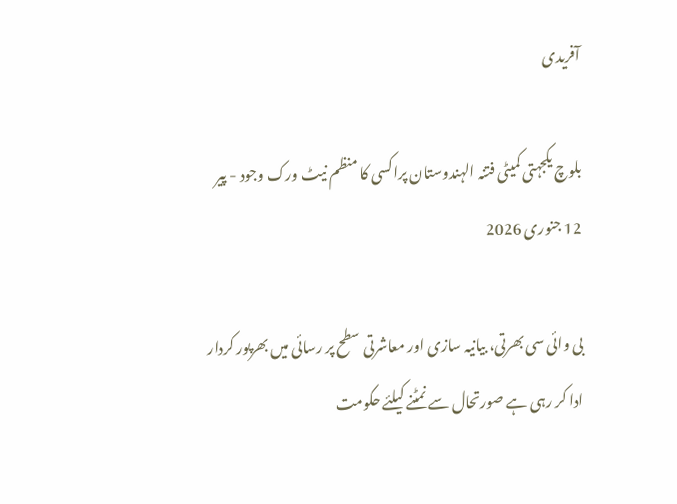آفریدی

بلوچ یکجہتی کمیٹی فتنہ الہندوستان پراکسی کا منظم نیٹ ورک وجود - پیر 12 جنوری 2026

بی وائی سی بھرتی، بیانیہ سازی اور معاشرتی سطح پر رسائی میں بھرپور کردار ادا کر رہی ہے صورتحال سے نمٹنے کیلئے حکومت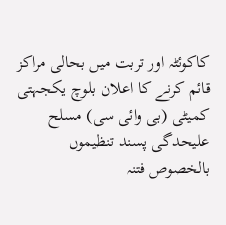کاکوئٹہ اور تربت میں بحالی مراکز قائم کرنے کا اعلان بلوچ یکجہتی کمیٹی (بی وائی سی) مسلح علیحدگی پسند تنظیموں بالخصوص فتنہ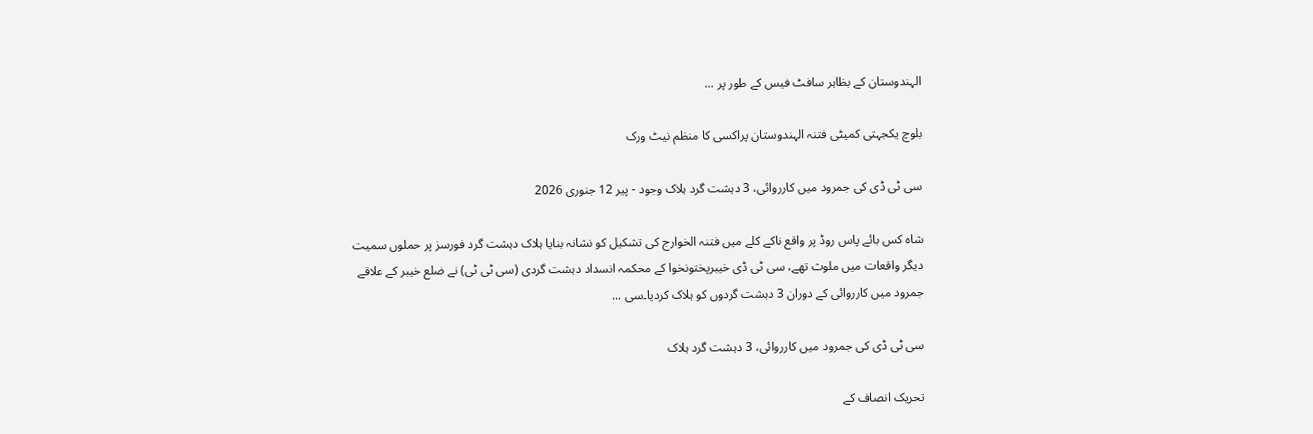الہندوستان کے بظاہر سافٹ فیس کے طور پر ...

بلوچ یکجہتی کمیٹی فتنہ الہندوستان پراکسی کا منظم نیٹ ورک

سی ٹی ڈی کی جمرود میں کارروائی، 3 دہشت گرد ہلاک وجود - پیر 12 جنوری 2026

شاہ کس بائے پاس روڈ پر واقع ناکے کلے میں فتنہ الخوارج کی تشکیل کو نشانہ بنایا ہلاک دہشت گرد فورسز پر حملوں سمیت دیگر واقعات میں ملوث تھے، سی ٹی ڈی خیبرپختونخوا کے محکمہ انسداد دہشت گردی (سی ٹی ٹی) نے ضلع خیبر کے علاقے جمرود میں کارروائی کے دوران 3 دہشت گردوں کو ہلاک کردیا۔سی ...

سی ٹی ڈی کی جمرود میں کارروائی، 3 دہشت گرد ہلاک

تحریک انصاف کے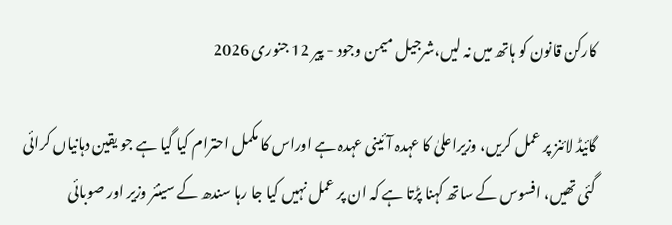کارکن قانون کو ہاتھ میں نہ لیں،شرجیل میمن وجود - پیر 12 جنوری 2026

گائیڈ لائنز پر عمل کریں، وزیراعلیٰ کا عہدہ آئینی عہدہ ہے اوراس کا مکمل احترام کیا گیا ہے جو یقین دہانیاں کرائی گئی تھیں، افسوس کے ساتھ کہنا پڑتا ہے کہ ان پر عمل نہیں کیا جا رہا سندھ کے سینئر وزیر اور صوبائی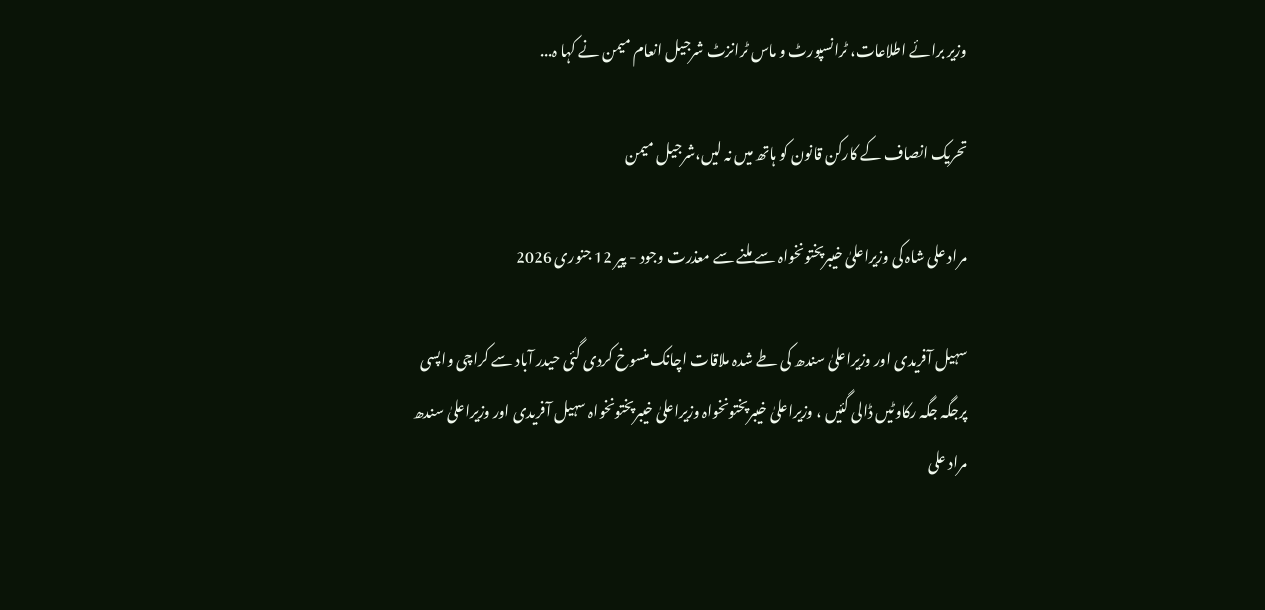وزیر برائے اطلاعات، ٹرانسپورٹ و ماس ٹرانزٹ شرجیل انعام میمن نے کہا ہ...

تحریک انصاف کے کارکن قانون کو ہاتھ میں نہ لیں،شرجیل میمن

مراد علی شاہ کی وزیراعلیٰ خیبرپختونخواہ سے ملنے سے معذرت وجود - پیر 12 جنوری 2026

سہیل آفریدی اور وزیراعلیٰ سندھ کی طے شدہ ملاقات اچانک منسوخ کردی گئی حیدر آباد سے کراچی واپسی پرجگہ جگہ رکاوٹیں ڈالی گئیں ، وزیراعلیٰ خیبرپختونخواہ وزیراعلیٰ خیبرپختونخواہ سہیل آفریدی اور وزیراعلیٰ سندھ مراد علی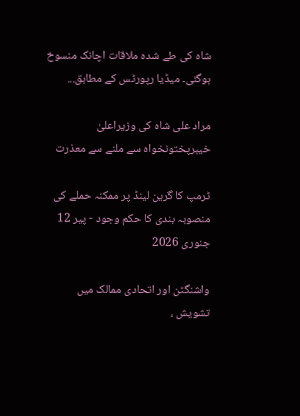شاہ کی طے شدہ ملاقات اچانک منسوخ ہوگئی۔ میڈیا رپورٹس کے مطابق...

مراد علی شاہ کی وزیراعلیٰ خیبرپختونخواہ سے ملنے سے معذرت

ٹرمپ کا گرین لینڈ پر ممکنہ حملے کی منصوبہ بندی کا حکم وجود - پیر 12 جنوری 2026

واشنگٹن اور اتحادی ممالک میں تشویش ،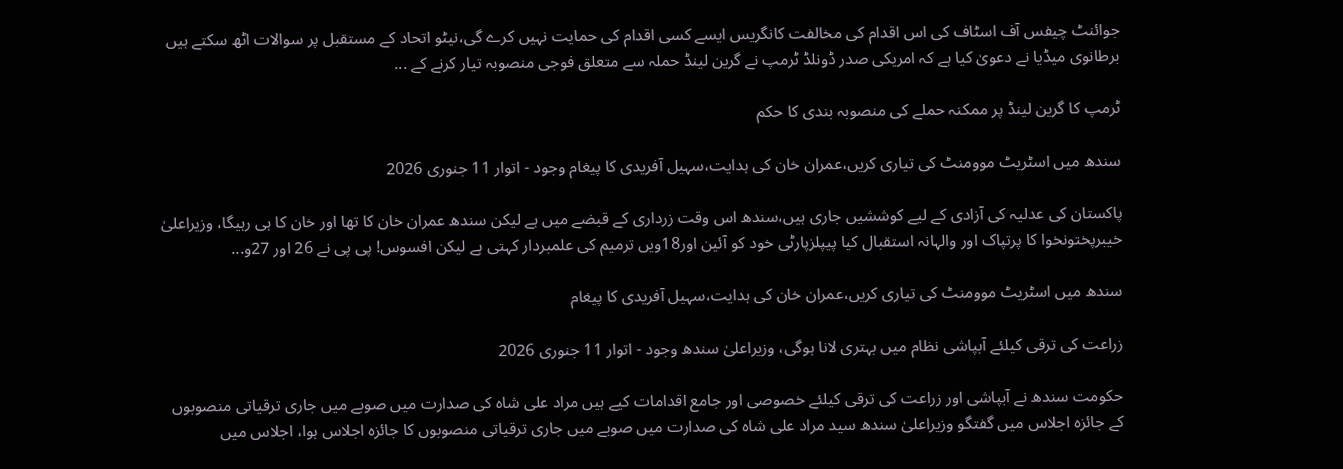جوائنٹ چیفس آف اسٹاف کی اس اقدام کی مخالفت کانگریس ایسے کسی اقدام کی حمایت نہیں کرے گی،نیٹو اتحاد کے مستقبل پر سوالات اٹھ سکتے ہیں برطانوی میڈیا نے دعویٰ کیا ہے کہ امریکی صدر ڈونلڈ ٹرمپ نے گرین لینڈ حملہ سے متعلق فوجی منصوبہ تیار کرنے کے ...

ٹرمپ کا گرین لینڈ پر ممکنہ حملے کی منصوبہ بندی کا حکم

سندھ میں اسٹریٹ موومنٹ کی تیاری کریں،عمران خان کی ہدایت،سہیل آفریدی کا پیغام وجود - اتوار 11 جنوری 2026

پاکستان کی عدلیہ کی آزادی کے لیے کوششیں جاری ہیں،سندھ اس وقت زرداری کے قبضے میں ہے لیکن سندھ عمران خان کا تھا اور خان کا ہی رہیگا، وزیراعلیٰ خیبرپختونخوا کا پرتپاک اور والہانہ استقبال کیا پیپلزپارٹی خود کو آئین اور18ویں ترمیم کی علمبردار کہتی ہے لیکن افسوس! پی پی نے 26 اور 27و...

سندھ میں اسٹریٹ موومنٹ کی تیاری کریں،عمران خان کی ہدایت،سہیل آفریدی کا پیغام

زراعت کی ترقی کیلئے آبپاشی نظام میں بہتری لانا ہوگی، وزیراعلیٰ سندھ وجود - اتوار 11 جنوری 2026

حکومت سندھ نے آبپاشی اور زراعت کی ترقی کیلئے خصوصی اور جامع اقدامات کیے ہیں مراد علی شاہ کی صدارت میں صوبے میں جاری ترقیاتی منصوبوں کے جائزہ اجلاس میں گفتگو وزیراعلیٰ سندھ سید مراد علی شاہ کی صدارت میں صوبے میں جاری ترقیاتی منصوبوں کا جائزہ اجلاس ہوا، اجلاس میں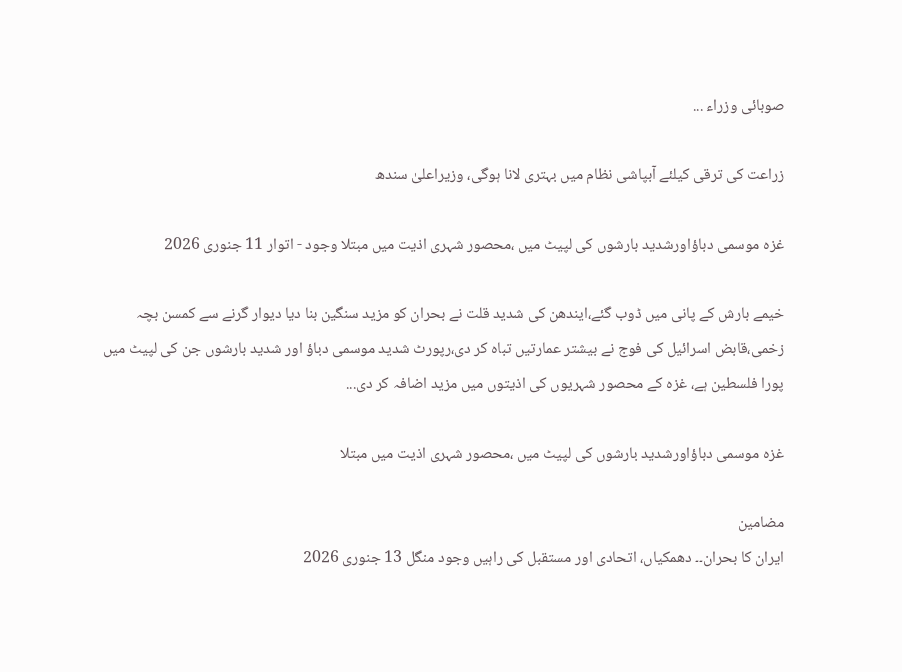صوبائی وزراء ...

زراعت کی ترقی کیلئے آبپاشی نظام میں بہتری لانا ہوگی، وزیراعلیٰ سندھ

غزہ موسمی دباؤاورشدید بارشوں کی لپیٹ میں ،محصور شہری اذیت میں مبتلا وجود - اتوار 11 جنوری 2026

خیمے بارش کے پانی میں ڈوب گئے،ایندھن کی شدید قلت نے بحران کو مزید سنگین بنا دیا دیوار گرنے سے کمسن بچہ زخمی،قابض اسرائیل کی فوج نے بیشتر عمارتیں تباہ کر دی،رپورٹ شدید موسمی دباؤ اور شدید بارشوں جن کی لپیٹ میں پورا فلسطین ہے، غزہ کے محصور شہریوں کی اذیتوں میں مزید اضافہ کر دی...

غزہ موسمی دباؤاورشدید بارشوں کی لپیٹ میں ،محصور شہری اذیت میں مبتلا

مضامین
ایران کا بحران۔۔ دھمکیاں، اتحادی اور مستقبل کی راہیں وجود منگل 13 جنوری 2026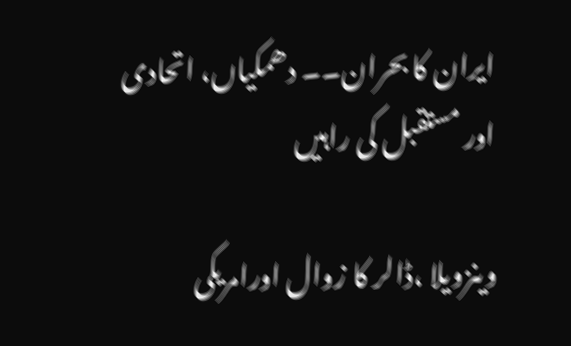ایران کا بحران۔۔ دھمکیاں، اتحادی اور مستقبل کی راہیں

وینزویلا ،ڈالر کا زوال اورامریکی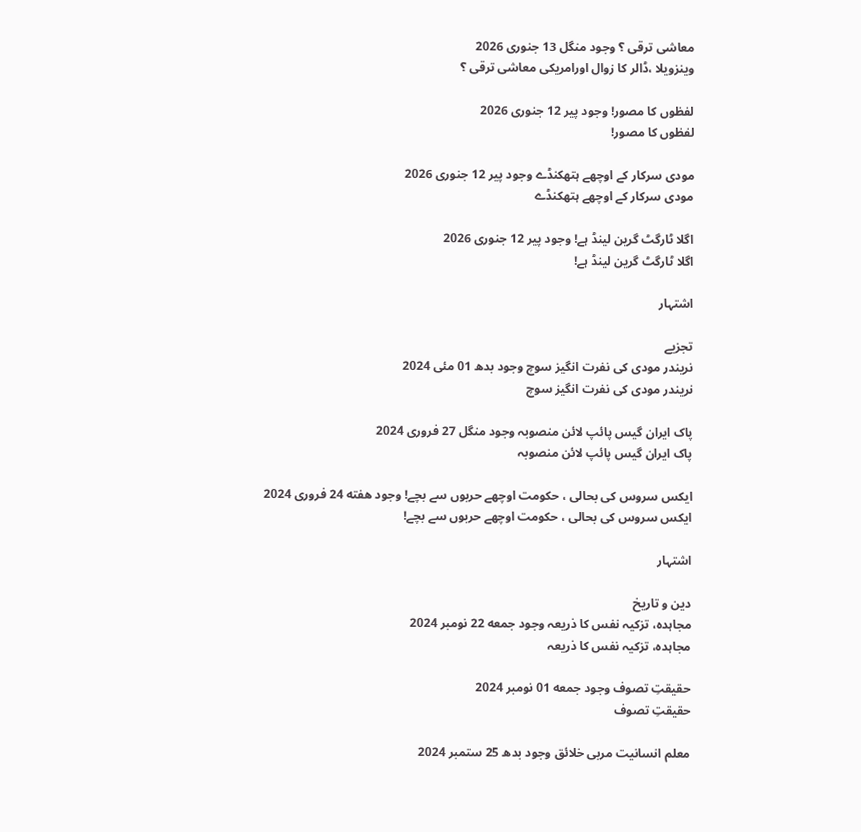معاشی ترقی ؟ وجود منگل 13 جنوری 2026
وینزویلا ،ڈالر کا زوال اورامریکی معاشی ترقی ؟

لفظوں کا مصور! وجود پیر 12 جنوری 2026
لفظوں کا مصور!

مودی سرکار کے اوچھے ہتھکنڈے وجود پیر 12 جنوری 2026
مودی سرکار کے اوچھے ہتھکنڈے

اگلا ٹارگٹ گرین لینڈ ہے! وجود پیر 12 جنوری 2026
اگلا ٹارگٹ گرین لینڈ ہے!

اشتہار

تجزیے
نریندر مودی کی نفرت انگیز سوچ وجود بدھ 01 مئی 2024
نریندر مودی کی نفرت انگیز سوچ

پاک ایران گیس پائپ لائن منصوبہ وجود منگل 27 فروری 2024
پاک ایران گیس پائپ لائن منصوبہ

ایکس سروس کی بحالی ، حکومت اوچھے حربوں سے بچے! وجود هفته 24 فروری 2024
ایکس سروس کی بحالی ، حکومت اوچھے حربوں سے بچے!

اشتہار

دین و تاریخ
مجاہدہ، تزکیہ نفس کا ذریعہ وجود جمعه 22 نومبر 2024
مجاہدہ، تزکیہ نفس کا ذریعہ

حقیقتِ تصوف وجود جمعه 01 نومبر 2024
حقیقتِ تصوف

معلم انسانیت مربی خلائق وجود بدھ 25 ستمبر 2024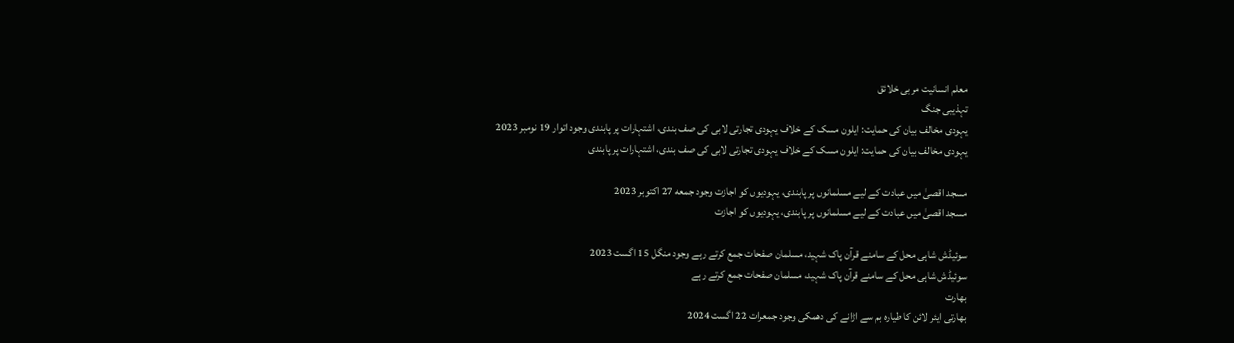معلم انسانیت مربی خلائق
تہذیبی جنگ
یہودی مخالف بیان کی حمایت: ایلون مسک کے خلاف یہودی تجارتی لابی کی صف بندی، اشتہارات پر پابندی وجود اتوار 19 نومبر 2023
یہودی مخالف بیان کی حمایت: ایلون مسک کے خلاف یہودی تجارتی لابی کی صف بندی، اشتہارات پر پابندی

مسجد اقصیٰ میں عبادت کے لیے مسلمانوں پر پابندی، یہودیوں کو اجازت وجود جمعه 27 اکتوبر 2023
مسجد اقصیٰ میں عبادت کے لیے مسلمانوں پر پابندی، یہودیوں کو اجازت

سوئیڈش شاہی محل کے سامنے قرآن پاک شہید، مسلمان صفحات جمع کرتے رہے وجود منگل 15 اگست 2023
سوئیڈش شاہی محل کے سامنے قرآن پاک شہید، مسلمان صفحات جمع کرتے رہے
بھارت
بھارتی ایئر لائن کا طیارہ بم سے اڑانے کی دھمکی وجود جمعرات 22 اگست 2024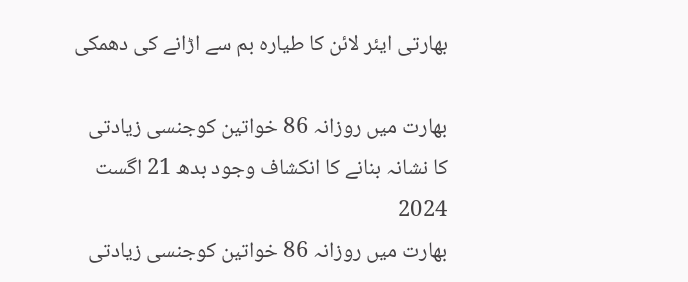بھارتی ایئر لائن کا طیارہ بم سے اڑانے کی دھمکی

بھارت میں روزانہ 86 خواتین کوجنسی زیادتی کا نشانہ بنانے کا انکشاف وجود بدھ 21 اگست 2024
بھارت میں روزانہ 86 خواتین کوجنسی زیادتی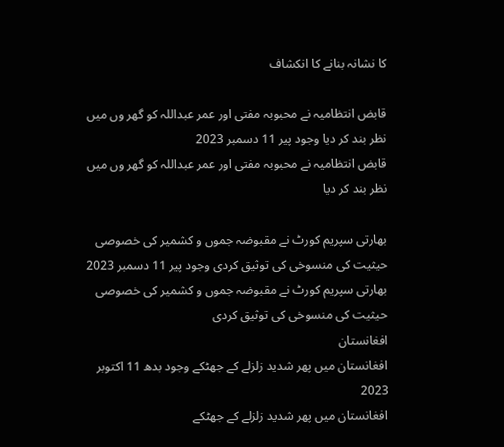کا نشانہ بنانے کا انکشاف

قابض انتظامیہ نے محبوبہ مفتی اور عمر عبداللہ کو گھر وں میں نظر بند کر دیا وجود پیر 11 دسمبر 2023
قابض انتظامیہ نے محبوبہ مفتی اور عمر عبداللہ کو گھر وں میں نظر بند کر دیا

بھارتی سپریم کورٹ نے مقبوضہ جموں و کشمیر کی خصوصی حیثیت کی منسوخی کی توثیق کردی وجود پیر 11 دسمبر 2023
بھارتی سپریم کورٹ نے مقبوضہ جموں و کشمیر کی خصوصی حیثیت کی منسوخی کی توثیق کردی
افغانستان
افغانستان میں پھر شدید زلزلے کے جھٹکے وجود بدھ 11 اکتوبر 2023
افغانستان میں پھر شدید زلزلے کے جھٹکے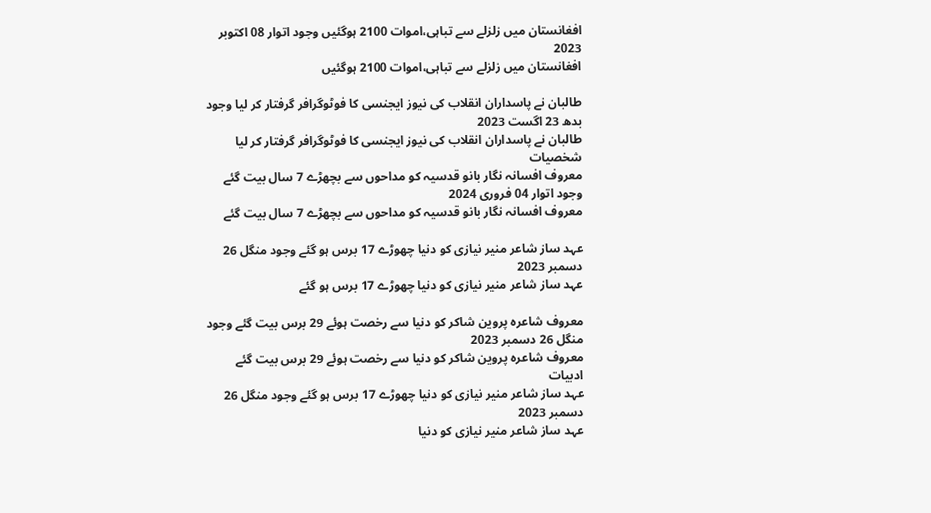افغانستان میں زلزلے سے تباہی،اموات 2100 ہوگئیں وجود اتوار 08 اکتوبر 2023
افغانستان میں زلزلے سے تباہی،اموات 2100 ہوگئیں

طالبان نے پاسداران انقلاب کی نیوز ایجنسی کا فوٹوگرافر گرفتار کر لیا وجود بدھ 23 اگست 2023
طالبان نے پاسداران انقلاب کی نیوز ایجنسی کا فوٹوگرافر گرفتار کر لیا
شخصیات
معروف افسانہ نگار بانو قدسیہ کو مداحوں سے بچھڑے 7 سال بیت گئے وجود اتوار 04 فروری 2024
معروف افسانہ نگار بانو قدسیہ کو مداحوں سے بچھڑے 7 سال بیت گئے

عہد ساز شاعر منیر نیازی کو دنیا چھوڑے 17 برس ہو گئے وجود منگل 26 دسمبر 2023
عہد ساز شاعر منیر نیازی کو دنیا چھوڑے 17 برس ہو گئے

معروف شاعرہ پروین شاکر کو دنیا سے رخصت ہوئے 29 برس بیت گئے وجود منگل 26 دسمبر 2023
معروف شاعرہ پروین شاکر کو دنیا سے رخصت ہوئے 29 برس بیت گئے
ادبیات
عہد ساز شاعر منیر نیازی کو دنیا چھوڑے 17 برس ہو گئے وجود منگل 26 دسمبر 2023
عہد ساز شاعر منیر نیازی کو دنیا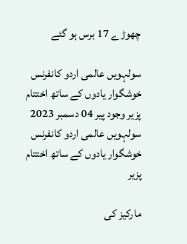چھوڑے 17 برس ہو گئے

سولہویں عالمی اردو کانفرنس خوشگوار یادوں کے ساتھ اختتام پزیر وجود پیر 04 دسمبر 2023
سولہویں عالمی اردو کانفرنس خوشگوار یادوں کے ساتھ اختتام پزیر

مارکیز کی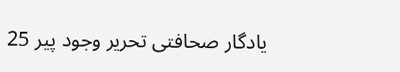یادگار صحافتی تحریر وجود پیر 25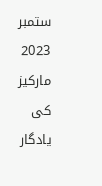ستمبر 2023
مارکیز کی یادگار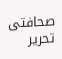صحافتی تحریر